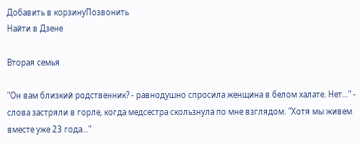Добавить в корзинуПозвонить
Найти в Дзене

Вторая семья

"Он вам близкий родственник? - равнодушно спросила женщина в белом халате. Нет..." - слова застряли в горле, когда медсестра скользнула по мне взглядом. "Хотя мы живем вместе уже 23 года..."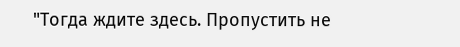"Тогда ждите здесь. Пропустить не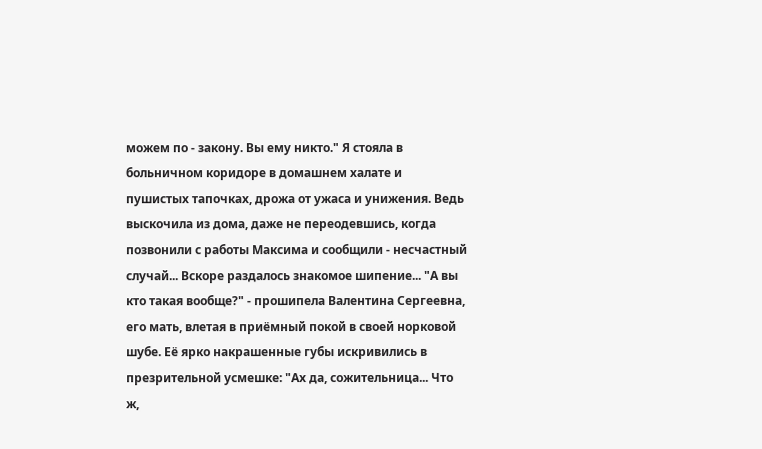можем по - закону. Вы ему никто." Я стояла в больничном коридоре в домашнем халате и пушистых тапочках, дрожа от ужаса и унижения. Ведь выскочила из дома, даже не переодевшись, когда позвонили с работы Максима и сообщили - несчастный случай... Вскоре раздалось знакомое шипение... "А вы кто такая вообще?" - прошипела Валентина Сергеевна, его мать, влетая в приёмный покой в своей норковой шубе. Её ярко накрашенные губы искривились в презрительной усмешке: "Ах да, сожительница... Что ж,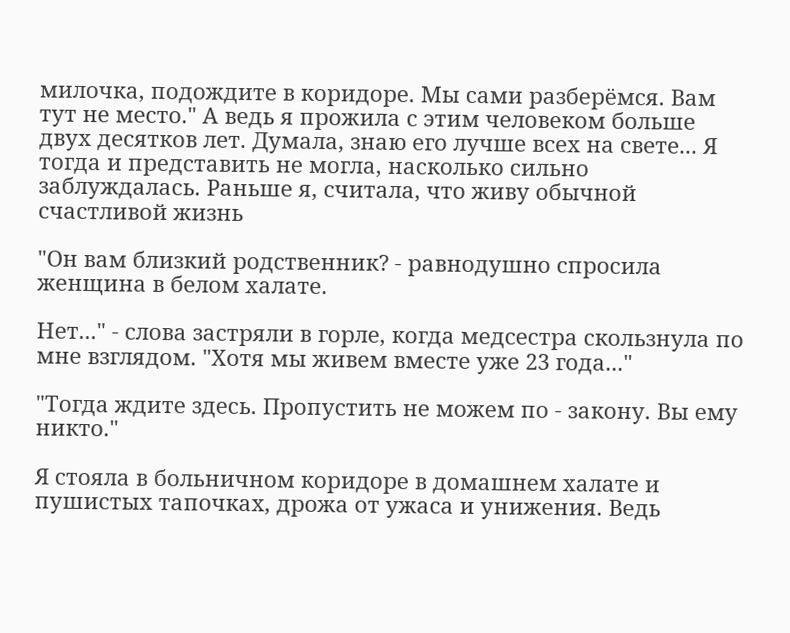милочка, подождите в коридоре. Мы сами разберёмся. Вам тут не место." А ведь я прожила с этим человеком больше двух десятков лет. Думала, знаю его лучше всех на свете... Я тогда и представить не могла, насколько сильно заблуждалась. Раньше я, считала, что живу обычной счастливой жизнь

"Он вам близкий родственник? - равнодушно спросила женщина в белом халате.

Нет..." - слова застряли в горле, когда медсестра скользнула по мне взглядом. "Хотя мы живем вместе уже 23 года..."

"Тогда ждите здесь. Пропустить не можем по - закону. Вы ему никто."

Я стояла в больничном коридоре в домашнем халате и пушистых тапочках, дрожа от ужаса и унижения. Ведь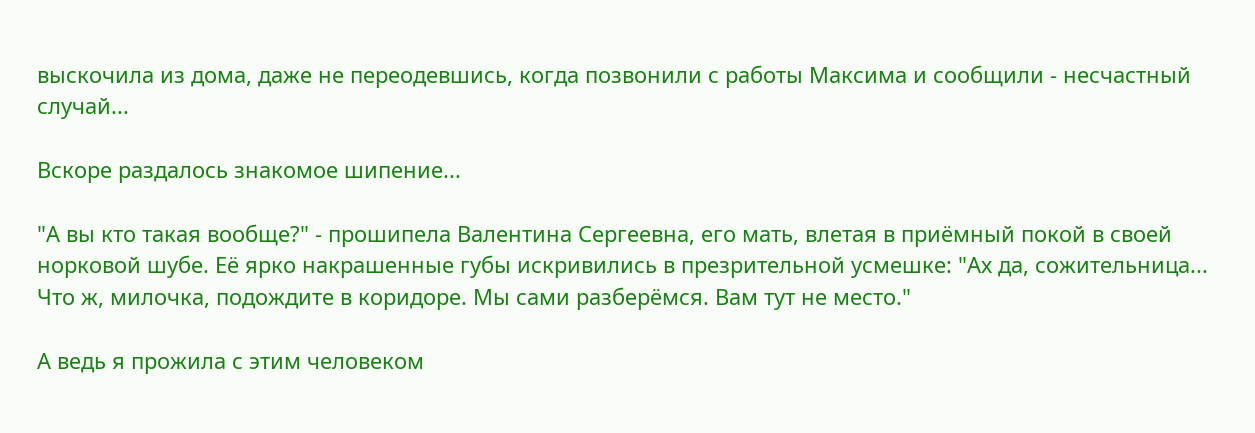выскочила из дома, даже не переодевшись, когда позвонили с работы Максима и сообщили - несчастный случай...

Вскоре раздалось знакомое шипение...

"А вы кто такая вообще?" - прошипела Валентина Сергеевна, его мать, влетая в приёмный покой в своей норковой шубе. Её ярко накрашенные губы искривились в презрительной усмешке: "Ах да, сожительница... Что ж, милочка, подождите в коридоре. Мы сами разберёмся. Вам тут не место."

А ведь я прожила с этим человеком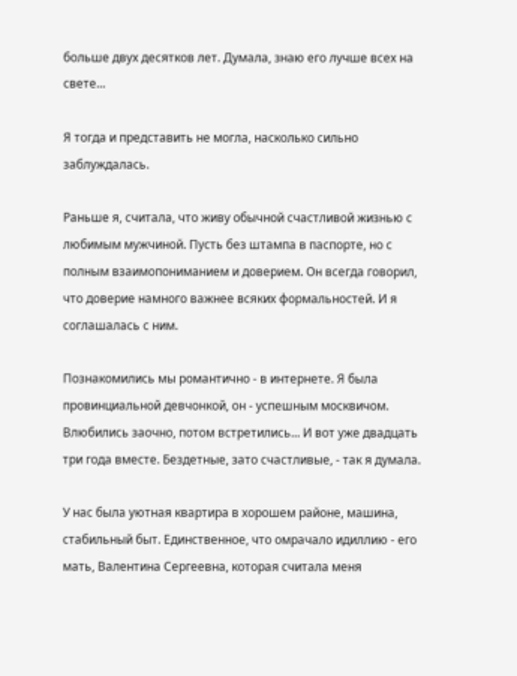больше двух десятков лет. Думала, знаю его лучше всех на свете...

Я тогда и представить не могла, насколько сильно заблуждалась.

Раньше я, считала, что живу обычной счастливой жизнью с любимым мужчиной. Пусть без штампа в паспорте, но с полным взаимопониманием и доверием. Он всегда говорил, что доверие намного важнее всяких формальностей. И я соглашалась с ним.

Познакомились мы романтично - в интернете. Я была провинциальной девчонкой, он - успешным москвичом. Влюбились заочно, потом встретились... И вот уже двадцать три года вместе. Бездетные, зато счастливые, - так я думала.

У нас была уютная квартира в хорошем районе, машина, стабильный быт. Единственное, что омрачало идиллию - его мать, Валентина Сергеевна, которая считала меня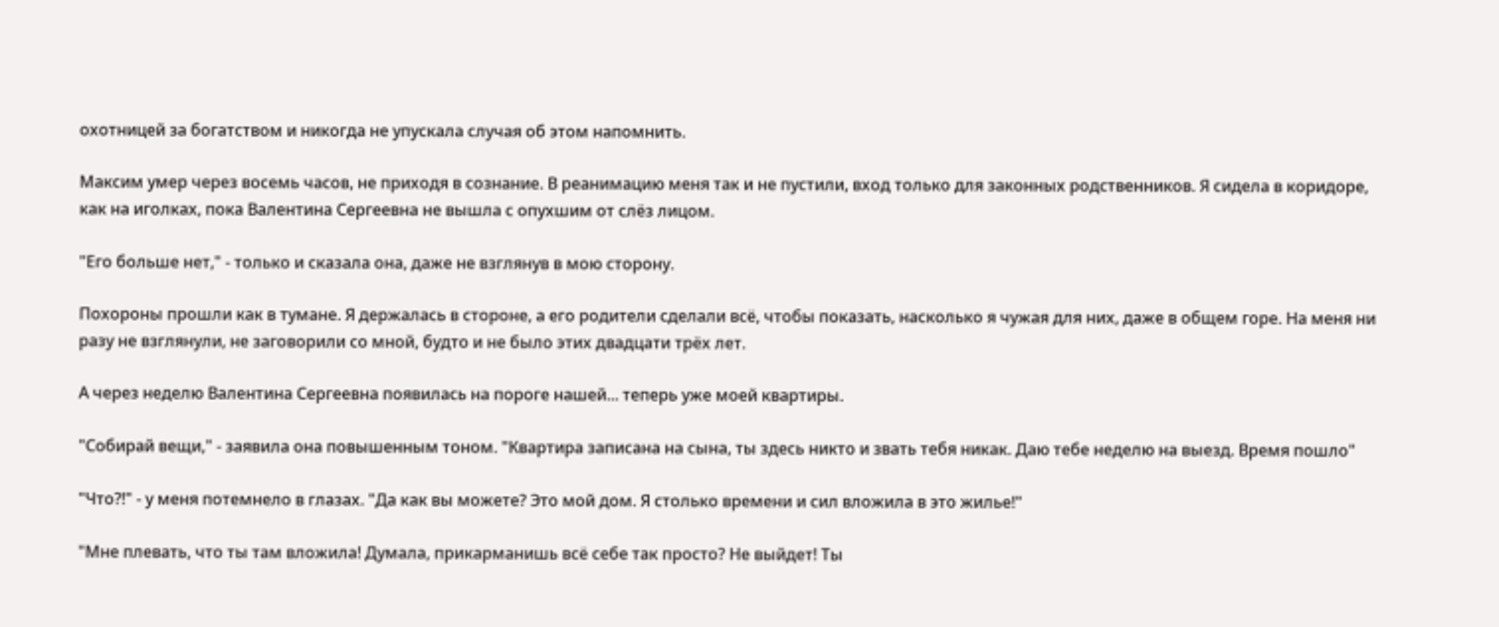охотницей за богатством и никогда не упускала случая об этом напомнить.

Максим умер через восемь часов, не приходя в сознание. В реанимацию меня так и не пустили, вход только для законных родственников. Я сидела в коридоре, как на иголках, пока Валентина Сергеевна не вышла с опухшим от слёз лицом.

"Его больше нет," - только и сказала она, даже не взглянув в мою сторону.

Похороны прошли как в тумане. Я держалась в стороне, а его родители сделали всё, чтобы показать, насколько я чужая для них, даже в общем горе. На меня ни разу не взглянули, не заговорили со мной, будто и не было этих двадцати трёх лет.

А через неделю Валентина Сергеевна появилась на пороге нашей... теперь уже моей квартиры.

"Собирай вещи," - заявила она повышенным тоном. "Квартира записана на сына, ты здесь никто и звать тебя никак. Даю тебе неделю на выезд. Время пошло"

"Что?!" - у меня потемнело в глазах. "Да как вы можете? Это мой дом. Я столько времени и сил вложила в это жилье!"

"Мне плевать, что ты там вложила! Думала, прикарманишь всё себе так просто? Не выйдет! Ты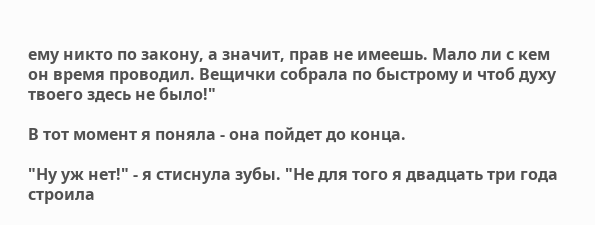ему никто по закону, а значит, прав не имеешь. Мало ли с кем он время проводил. Вещички собрала по быстрому и чтоб духу твоего здесь не было!"

В тот момент я поняла - она пойдет до конца.

"Ну уж нет!" - я стиснула зубы. "Не для того я двадцать три года строила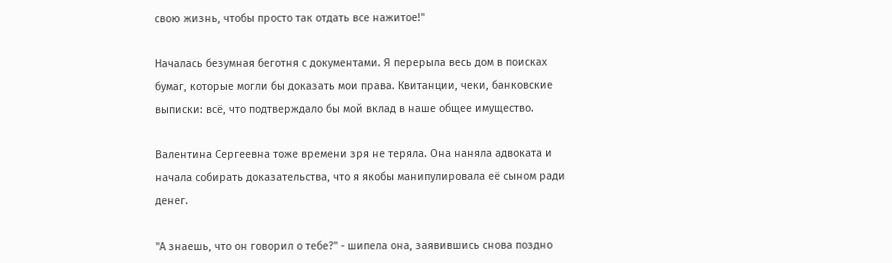свою жизнь, чтобы просто так отдать все нажитое!"

Началась безумная беготня с документами. Я перерыла весь дом в поисках бумаг, которые могли бы доказать мои права. Квитанции, чеки, банковские выписки: всё, что подтверждало бы мой вклад в наше общее имущество.

Валентина Сергеевна тоже времени зря не теряла. Она наняла адвоката и начала собирать доказательства, что я якобы манипулировала её сыном ради денег.

"А знаешь, что он говорил о тебе?" - шипела она, заявившись снова поздно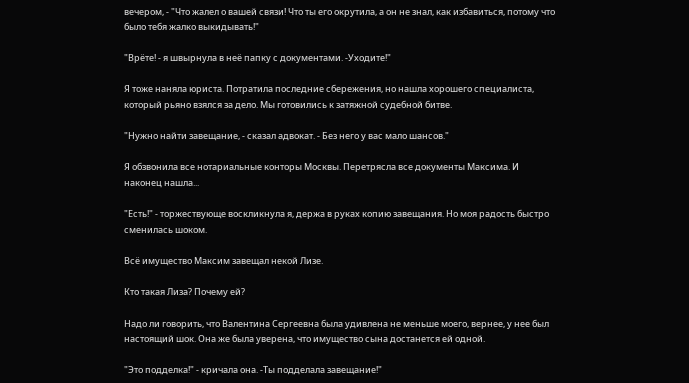вечером, - "Что жалел о вашей связи! Что ты его окрутила, а он не знал, как избавиться, потому что было тебя жалко выкидывать!"

"Врёте! - я швырнула в неё папку с документами. -Уходите!"

Я тоже наняла юриста. Потратила последние сбережения, но нашла хорошего специалиста, который рьяно взялся за дело. Мы готовились к затяжной судебной битве.

"Нужно найти завещание, - сказал адвокат. - Без него у вас мало шансов."

Я обзвонила все нотариальные конторы Москвы. Перетрясла все документы Максима. И наконец нашла...

"Есть!" - торжествующе воскликнула я, держа в руках копию завещания. Но моя радость быстро сменилась шоком.

Всё имущество Максим завещал некой Лизе.

Кто такая Лиза? Почему ей?

Надо ли говорить, что Валентина Сергеевна была удивлена не меньше моего, вернее, у нее был настоящий шок. Она же была уверена, что имущество сына достанется ей одной.

"Это подделка!" - кричала она. -Ты подделала завещание!"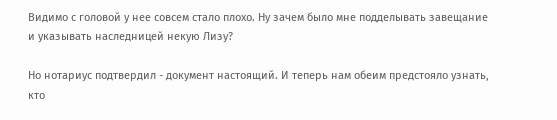Видимо с головой у нее совсем стало плохо. Ну зачем было мне подделывать завещание и указывать наследницей некую Лизу?

Но нотариус подтвердил - документ настоящий. И теперь нам обеим предстояло узнать, кто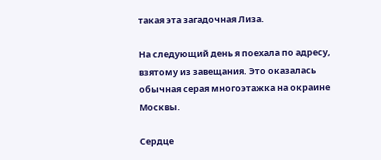такая эта загадочная Лиза.

На следующий день я поехала по адресу, взятому из завещания. Это оказалась обычная серая многоэтажка на окраине Москвы.

Сердце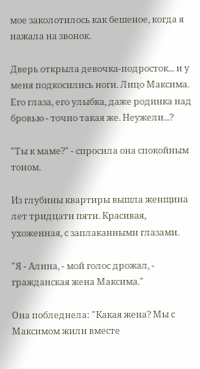мое заколотилось как бешеное, когда я нажала на звонок.

Дверь открыла девочка-подросток... и у меня подкосились ноги. Лицо Максима. Его глаза, его улыбка, даже родинка над бровью - точно такая же. Неужели...?

"Ты к маме?" - спросила она спокойным тоном.

Из глубины квартиры вышла женщина лет тридцати пяти. Красивая, ухоженная, с заплаканными глазами.

"Я - Алина, - мой голос дрожал, - гражданская жена Максима."

Она побледнела: "Какая жена? Мы с Максимом жили вместе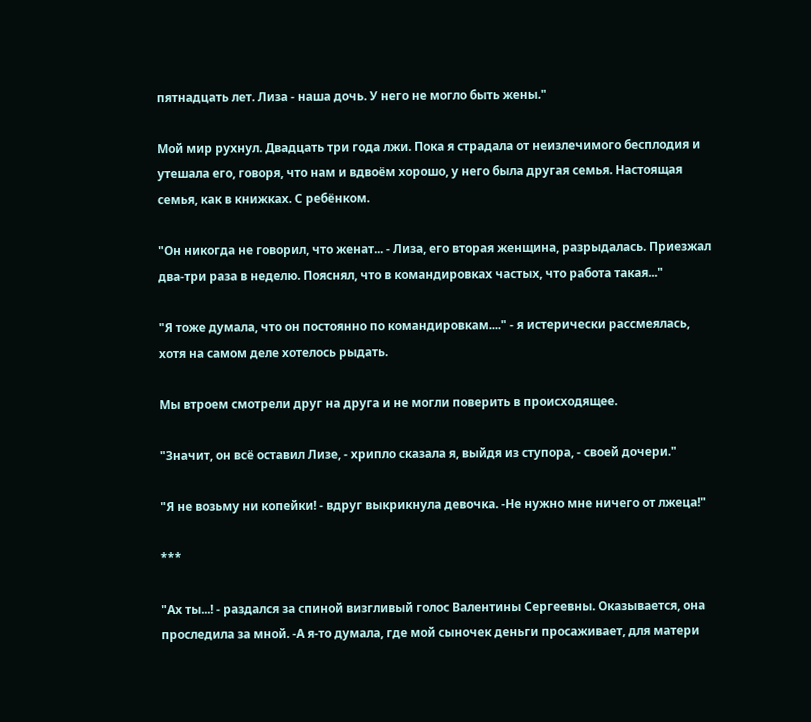пятнадцать лет. Лиза - наша дочь. У него не могло быть жены."

Мой мир рухнул. Двадцать три года лжи. Пока я страдала от неизлечимого бесплодия и утешала его, говоря, что нам и вдвоём хорошо, у него была другая семья. Настоящая семья, как в книжках. С ребёнком.

"Он никогда не говорил, что женат... - Лиза, его вторая женщина, разрыдалась. Приезжал два-три раза в неделю. Пояснял, что в командировках частых, что работа такая..."

"Я тоже думала, что он постоянно по командировкам...." - я истерически рассмеялась, хотя на самом деле хотелось рыдать.

Мы втроем смотрели друг на друга и не могли поверить в происходящее.

"Значит, он всё оставил Лизе, - хрипло сказала я, выйдя из ступора, - своей дочери."

"Я не возьму ни копейки! - вдруг выкрикнула девочка. -Не нужно мне ничего от лжеца!"

***

"Ах ты...! - раздался за спиной визгливый голос Валентины Сергеевны. Оказывается, она проследила за мной. -А я-то думала, где мой сыночек деньги просаживает, для матери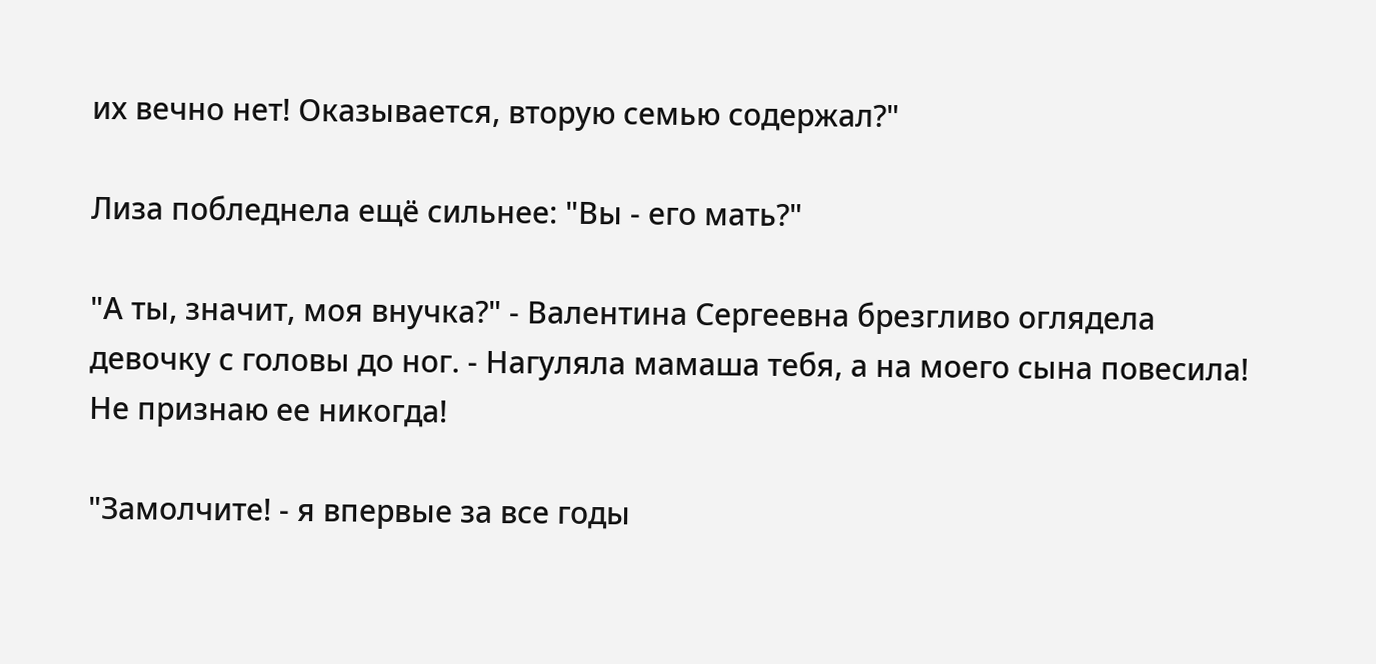их вечно нет! Оказывается, вторую семью содержал?"

Лиза побледнела ещё сильнее: "Вы - его мать?"

"А ты, значит, моя внучка?" - Валентина Сергеевна брезгливо оглядела девочку с головы до ног. - Нагуляла мамаша тебя, а на моего сына повесила! Не признаю ее никогда!

"Замолчите! - я впервые за все годы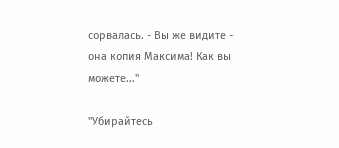сорвалась. - Вы же видите - она копия Максима! Как вы можете..."

"Убирайтесь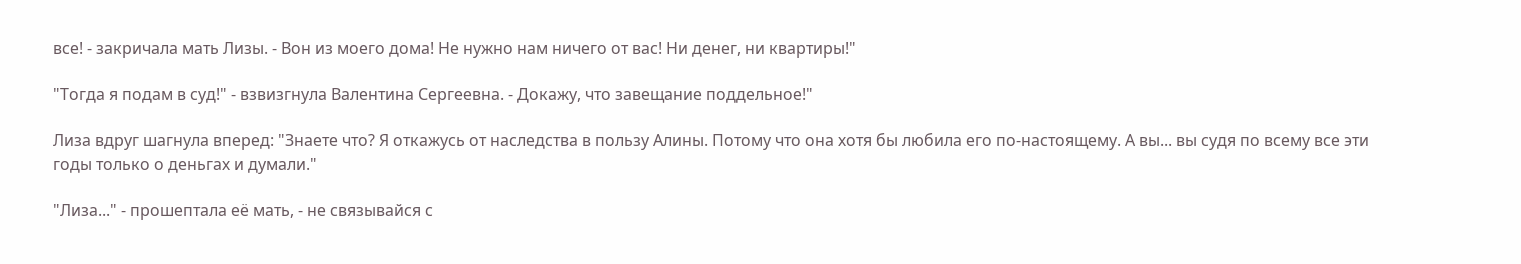все! - закричала мать Лизы. - Вон из моего дома! Не нужно нам ничего от вас! Ни денег, ни квартиры!"

"Тогда я подам в суд!" - взвизгнула Валентина Сергеевна. - Докажу, что завещание поддельное!"

Лиза вдруг шагнула вперед: "Знаете что? Я откажусь от наследства в пользу Алины. Потому что она хотя бы любила его по-настоящему. А вы... вы судя по всему все эти годы только о деньгах и думали."

"Лиза..." - прошептала её мать, - не связывайся с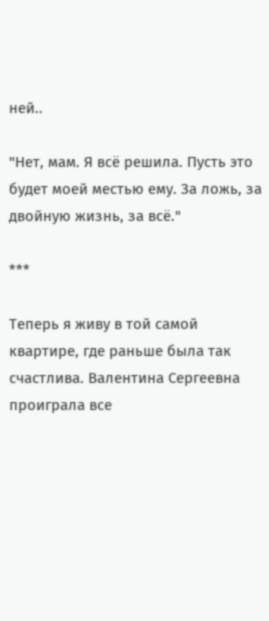ней..

"Нет, мам. Я всё решила. Пусть это будет моей местью ему. За ложь, за двойную жизнь, за всё."

***

Теперь я живу в той самой квартире, где раньше была так счастлива. Валентина Сергеевна проиграла все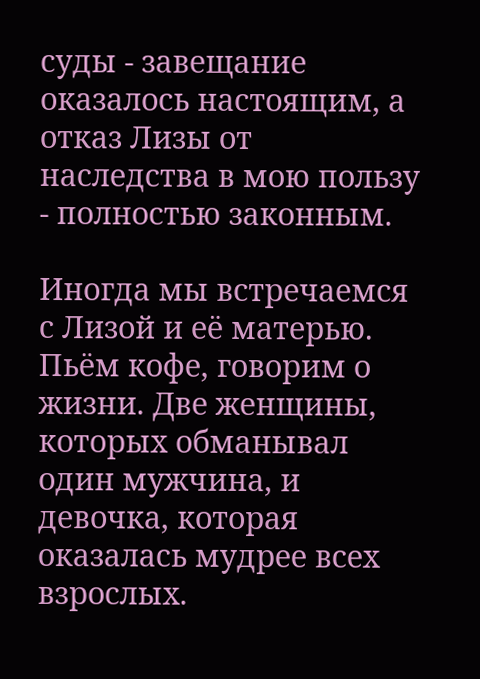суды - завещание оказалось настоящим, а отказ Лизы от наследства в мою пользу - полностью законным.

Иногда мы встречаемся с Лизой и её матерью. Пьём кофе, говорим о жизни. Две женщины, которых обманывал один мужчина, и девочка, которая оказалась мудрее всех взрослых.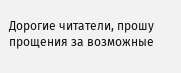Дорогие читатели, прошу прощения за возможные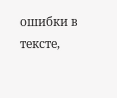ошибки в тексте,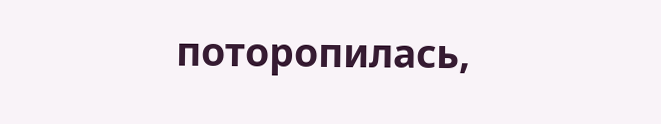поторопилась,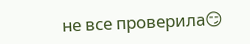не все проверила😏